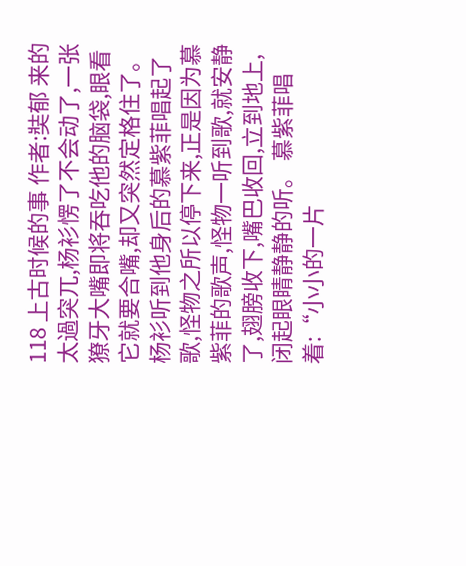118 上古时候的事 作者:奘郁 来的太過突兀,杨衫愣了不会动了,一张獠牙大嘴即将吞吃他的脑袋,眼看它就要合嘴,却又突然定格住了。 杨衫听到他身后的慕紫菲唱起了歌,怪物之所以停下来,正是因为慕紫菲的歌声,怪物一听到歌,就安静了,翅膀收下,嘴巴收回,立到地上,闭起眼睛静静的听。 慕紫菲唱着:“小小的一片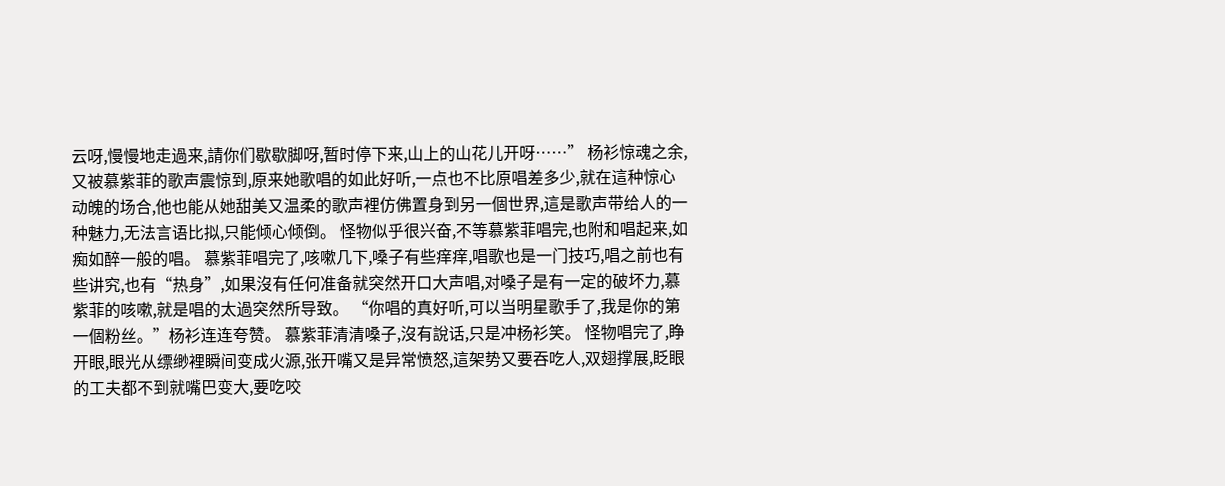云呀,慢慢地走過来,請你们歇歇脚呀,暂时停下来,山上的山花儿开呀……” 杨衫惊魂之余,又被慕紫菲的歌声震惊到,原来她歌唱的如此好听,一点也不比原唱差多少,就在這种惊心动魄的场合,他也能从她甜美又温柔的歌声裡仿佛置身到另一個世界,這是歌声带给人的一种魅力,无法言语比拟,只能倾心倾倒。 怪物似乎很兴奋,不等慕紫菲唱完,也附和唱起来,如痴如醉一般的唱。 慕紫菲唱完了,咳嗽几下,嗓子有些痒痒,唱歌也是一门技巧,唱之前也有些讲究,也有“热身”,如果沒有任何准备就突然开口大声唱,对嗓子是有一定的破坏力,慕紫菲的咳嗽,就是唱的太過突然所导致。 “你唱的真好听,可以当明星歌手了,我是你的第一個粉丝。”杨衫连连夸赞。 慕紫菲清清嗓子,沒有說话,只是冲杨衫笑。 怪物唱完了,睁开眼,眼光从缥缈裡瞬间变成火源,张开嘴又是异常愤怒,這架势又要吞吃人,双翅撑展,眨眼的工夫都不到就嘴巴变大,要吃咬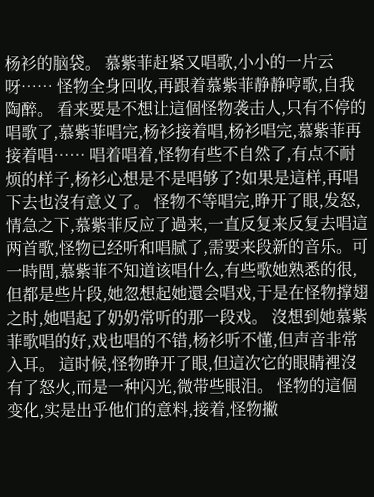杨衫的脑袋。 慕紫菲赶紧又唱歌,小小的一片云呀…… 怪物全身回收,再跟着慕紫菲静静哼歌,自我陶醉。 看来要是不想让這個怪物袭击人,只有不停的唱歌了,慕紫菲唱完,杨衫接着唱,杨衫唱完,慕紫菲再接着唱…… 唱着唱着,怪物有些不自然了,有点不耐烦的样子,杨衫心想是不是唱够了?如果是這样,再唱下去也沒有意义了。 怪物不等唱完,睁开了眼,发怒,情急之下,慕紫菲反应了過来,一直反复来反复去唱這两首歌,怪物已经听和唱腻了,需要来段新的音乐。可一時間,慕紫菲不知道该唱什么,有些歌她熟悉的很,但都是些片段,她忽想起她還会唱戏,于是在怪物撑翅之时,她唱起了奶奶常听的那一段戏。 沒想到她慕紫菲歌唱的好,戏也唱的不错,杨衫听不懂,但声音非常入耳。 這时候,怪物睁开了眼,但這次它的眼睛裡沒有了怒火,而是一种闪光,微带些眼泪。 怪物的這個变化,实是出乎他们的意料,接着,怪物撇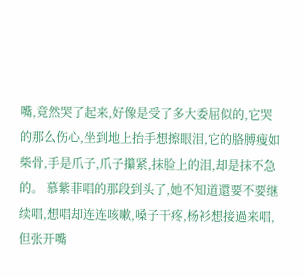嘴,竟然哭了起来,好像是受了多大委屈似的,它哭的那么伤心,坐到地上抬手想擦眼泪,它的胳膊瘦如柴骨,手是爪子,爪子攥紧,抹脸上的泪,却是抹不急的。 慕紫菲唱的那段到头了,她不知道還要不要继续唱,想唱却连连咳嗽,嗓子干疼,杨衫想接過来唱,但张开嘴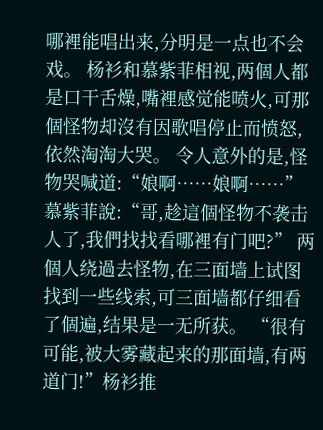哪裡能唱出来,分明是一点也不会戏。 杨衫和慕紫菲相视,两個人都是口干舌燥,嘴裡感觉能喷火,可那個怪物却沒有因歌唱停止而愤怒,依然淘淘大哭。 令人意外的是,怪物哭喊道:“娘啊……娘啊……” 慕紫菲說:“哥,趁這個怪物不袭击人了,我們找找看哪裡有门吧?” 两個人绕過去怪物,在三面墙上试图找到一些线索,可三面墙都仔细看了個遍,结果是一无所获。 “很有可能,被大雾藏起来的那面墙,有两道门!”杨衫推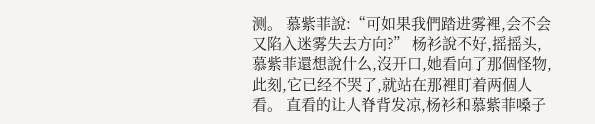测。 慕紫菲說:“可如果我們踏进雾裡,会不会又陷入迷雾失去方向?” 杨衫說不好,摇摇头,慕紫菲還想說什么,沒开口,她看向了那個怪物,此刻,它已经不哭了,就站在那裡盯着两個人看。 直看的让人脊背发凉,杨衫和慕紫菲嗓子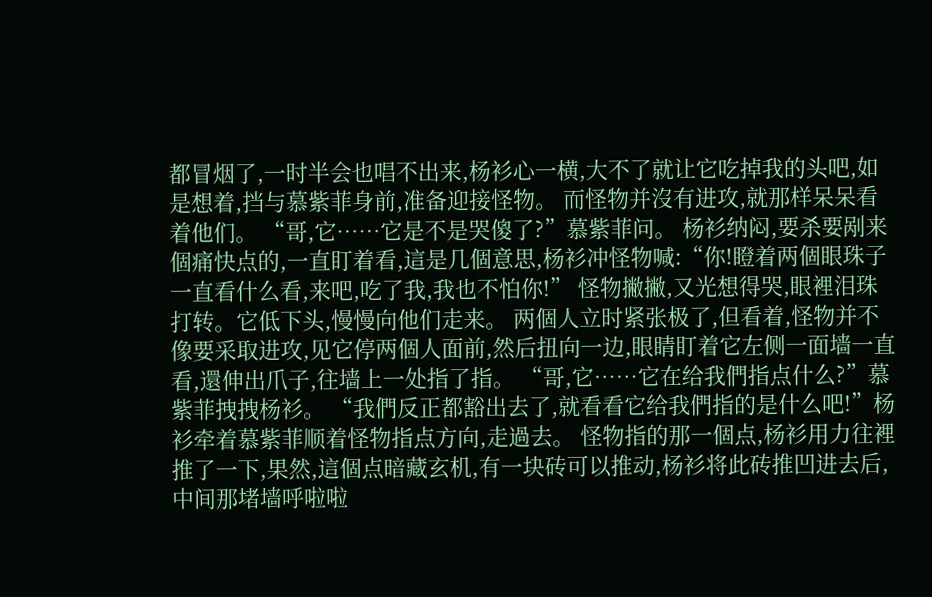都冒烟了,一时半会也唱不出来,杨衫心一横,大不了就让它吃掉我的头吧,如是想着,挡与慕紫菲身前,准备迎接怪物。 而怪物并沒有进攻,就那样呆呆看着他们。 “哥,它……它是不是哭傻了?”慕紫菲问。 杨衫纳闷,要杀要剐来個痛快点的,一直盯着看,這是几個意思,杨衫冲怪物喊:“你!瞪着两個眼珠子一直看什么看,来吧,吃了我,我也不怕你!” 怪物撇撇,又光想得哭,眼裡泪珠打转。它低下头,慢慢向他们走来。 两個人立时紧张极了,但看着,怪物并不像要采取进攻,见它停两個人面前,然后扭向一边,眼睛盯着它左侧一面墙一直看,還伸出爪子,往墙上一处指了指。 “哥,它……它在给我們指点什么?”慕紫菲拽拽杨衫。 “我們反正都豁出去了,就看看它给我們指的是什么吧!”杨衫牵着慕紫菲顺着怪物指点方向,走過去。 怪物指的那一個点,杨衫用力往裡推了一下,果然,這個点暗藏玄机,有一块砖可以推动,杨衫将此砖推凹进去后,中间那堵墙呼啦啦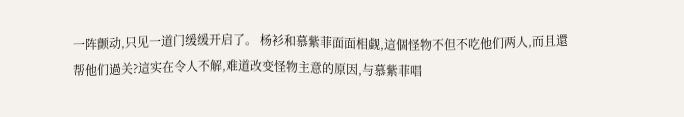一阵颤动,只见一道门缓缓开启了。 杨衫和慕紫菲面面相觑,這個怪物不但不吃他们两人,而且還帮他们過关?這实在令人不解,难道改变怪物主意的原因,与慕紫菲唱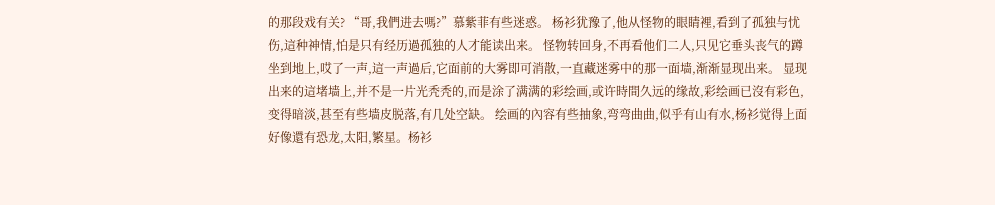的那段戏有关? “哥,我們进去嗎?”慕紫菲有些迷惑。 杨衫犹豫了,他从怪物的眼睛裡,看到了孤独与忧伤,這种神情,怕是只有经历過孤独的人才能读出来。 怪物转回身,不再看他们二人,只见它垂头丧气的蹲坐到地上,哎了一声,這一声過后,它面前的大雾即可消散,一直藏迷雾中的那一面墙,渐渐显现出来。 显现出来的這堵墙上,并不是一片光秃秃的,而是涂了满满的彩绘画,或许時間久远的缘故,彩绘画已沒有彩色,变得暗淡,甚至有些墙皮脱落,有几处空缺。 绘画的內容有些抽象,弯弯曲曲,似乎有山有水,杨衫觉得上面好像還有恐龙,太阳,繁星。杨衫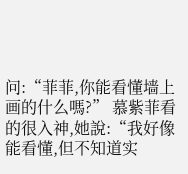问:“菲菲,你能看懂墙上画的什么嗎?” 慕紫菲看的很入神,她說:“我好像能看懂,但不知道实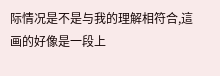际情况是不是与我的理解相符合,這画的好像是一段上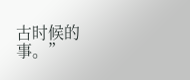古时候的事。”